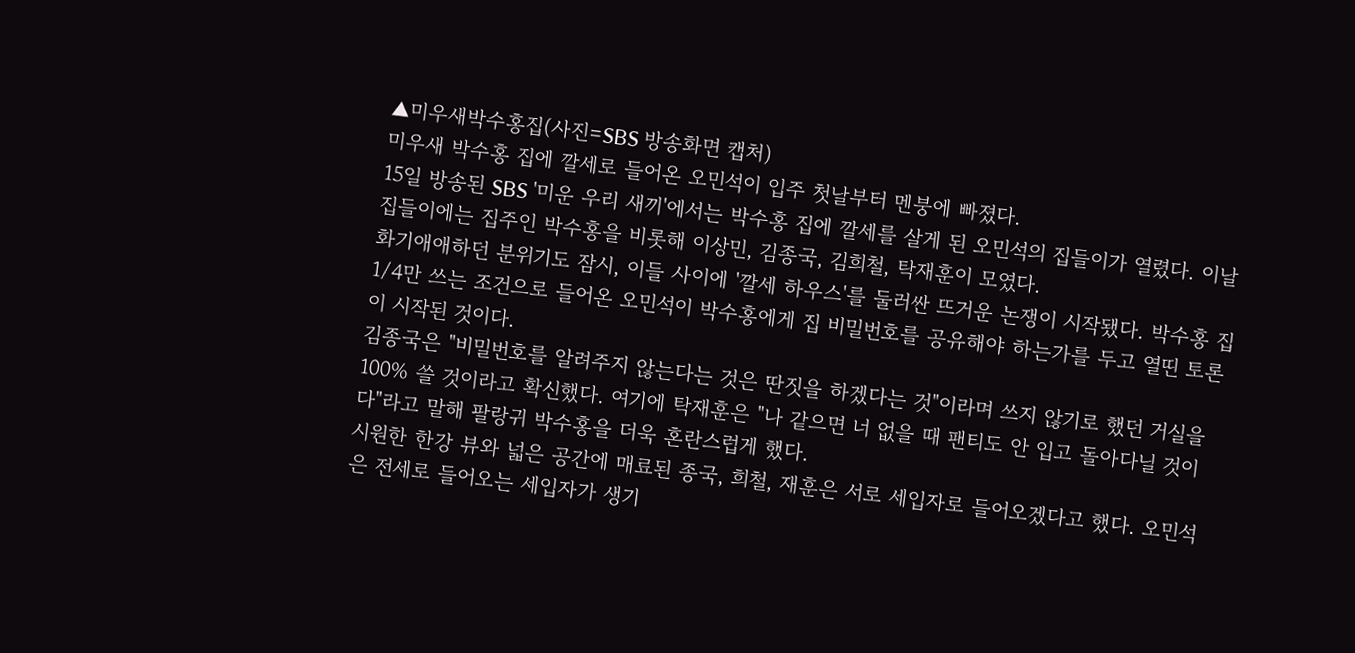▲미우새박수홍집(사진=SBS 방송화면 캡처)
미우새 박수홍 집에 깔세로 들어온 오민석이 입주 첫날부터 멘붕에 빠졌다.
15일 방송된 SBS '미운 우리 새끼'에서는 박수홍 집에 깔세를 살게 된 오민석의 집들이가 열렸다. 이날 집들이에는 집주인 박수홍을 비롯해 이상민, 김종국, 김희철, 탁재훈이 모였다.
화기애애하던 분위기도 잠시, 이들 사이에 '깔세 하우스'를 둘러싼 뜨거운 논쟁이 시작됐다. 박수홍 집 1/4만 쓰는 조건으로 들어온 오민석이 박수홍에게 집 비밀번호를 공유해야 하는가를 두고 열띤 토론이 시작된 것이다.
김종국은 "비밀번호를 알려주지 않는다는 것은 딴짓을 하겠다는 것"이라며 쓰지 않기로 했던 거실을 100% 쓸 것이라고 확신했다. 여기에 탁재훈은 "나 같으면 너 없을 때 팬티도 안 입고 돌아다닐 것이다"라고 말해 팔랑귀 박수홍을 더욱 혼란스럽게 했다.
시원한 한강 뷰와 넓은 공간에 매료된 종국, 희철, 재훈은 서로 세입자로 들어오겠다고 했다. 오민석은 전세로 들어오는 세입자가 생기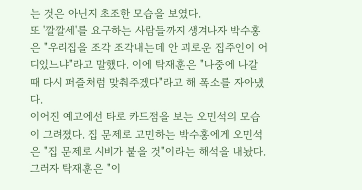는 것은 아닌지 초조한 모습을 보였다.
또 '깔깔세'를 요구하는 사람들까지 생겨나자 박수홍은 "우리집을 조각 조각내는데 안 괴로운 집주인이 어디있느냐"라고 말했다. 이에 탁재훈은 "나중에 나갈 때 다시 퍼즐처럼 맞춰주겠다"라고 해 폭소를 자아냈다.
이어진 예고에선 타로 카드점을 보는 오민석의 모습이 그려졌다. 집 문제로 고민하는 박수홍에게 오민석은 "집 문제로 시비가 붙을 것"이라는 해석을 내놨다. 그러자 탁재훈은 "이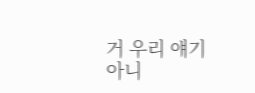거 우리 얘기 아니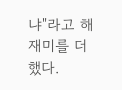냐"라고 해 재미를 더했다.